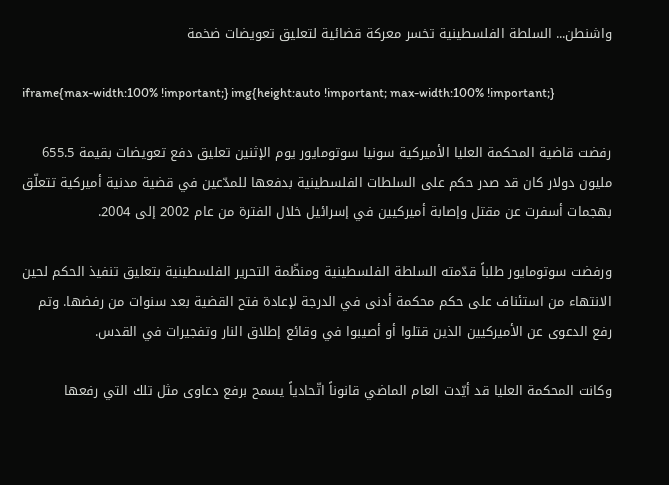واشنطن... السلطة الفلسطينية تخسر معركة قضائية لتعليق تعويضات ضخمة

iframe{max-width:100% !important;} img{height:auto !important; max-width:100% !important;}

رفضت قاضية المحكمة العليا الأميركية سونيا سوتومايور يوم الإثنين تعليق دفع تعويضات بقيمة 655.5 مليون دولار كان قد صدر حكم على السلطات الفلسطينية بدفعها للمدّعين في قضية مدنية أميركية تتعلّق بهجمات أسفرت عن مقتل وإصابة أميركيين في إسرائيل خلال الفترة من عام 2002 إلى 2004.

ورفضت سوتومايور طلباً قدّمته السلطة الفلسطينية ومنظّمة التحرير الفلسطينية بتعليق تنفيذ الحكم لحين الانتهاء من استئناف على حكم محكمة أدنى في الدرجة لإعادة فتح القضية بعد سنوات من رفضها. وتم رفع الدعوى عن الأميركيين الذين قتلوا أو أصيبوا في وقائع إطلاق النار وتفجيرات في القدس.

وكانت المحكمة العليا قد أيّدت العام الماضي قانوناً اتّحادياً يسمح برفع دعاوى مثل تلك التي رفعها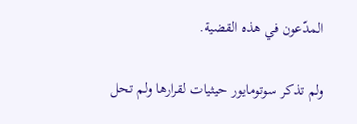المدّعون في هذه القضية.

ولم تذكر سوتومايور حيثيات لقرارها ولم تحل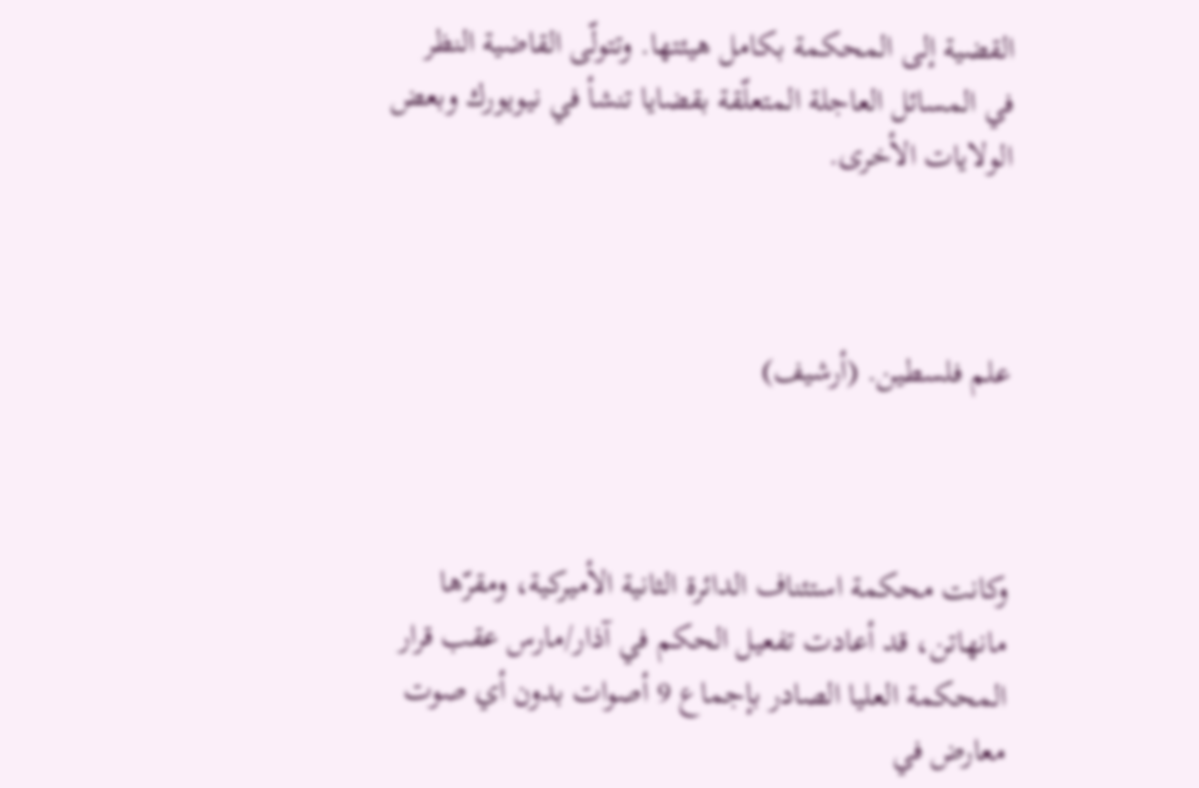القضية إلى المحكمة بكامل هيئتها. وتتولّى القاضية النظر في المسائل العاجلة المتعلّقة بقضايا تنشأ في نيويورك وبعض الولايات الأخرى.



علم فلسطين. (أرشيف)



وكانت محكمة استئناف الدائرة الثانية الأميركية، ومقرّها مانهاتن، قد أعادت تفعيل الحكم في آذار/مارس عقب قرار المحكمة العليا الصادر بإجماع 9 أصوات بدون أي صوت معارض في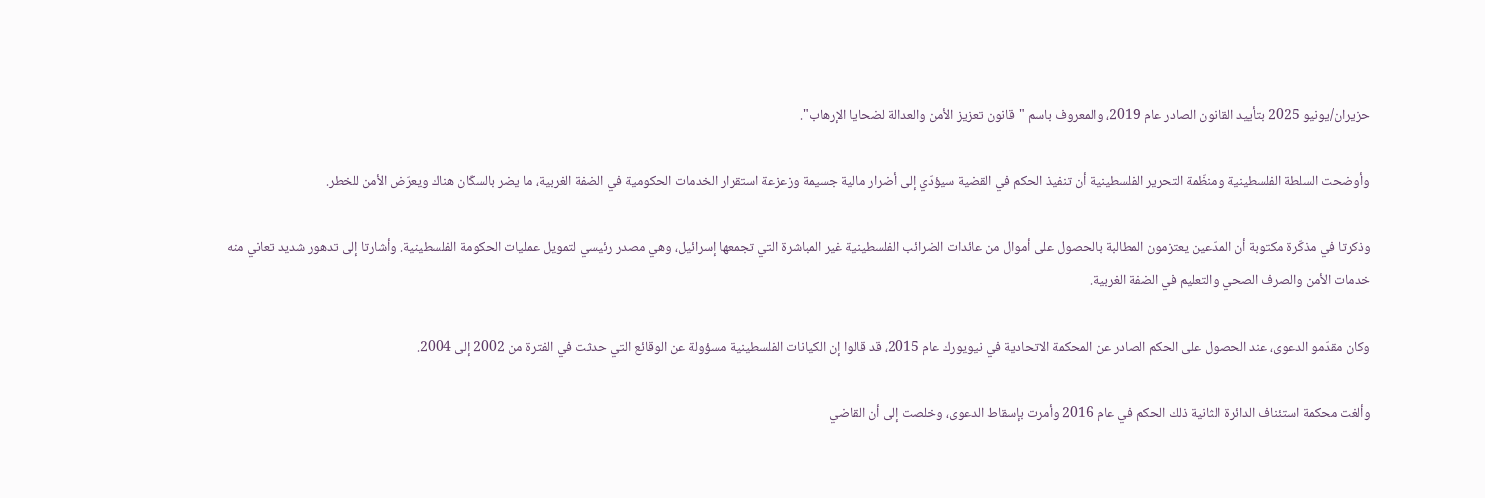حزيران/يونيو 2025 بتأييد القانون الصادر عام 2019، والمعروف باسم "قانون تعزيز الأمن والعدالة لضحايا الإرهاب".

وأوضحت السلطة الفلسطينية ومنظّمة التحرير الفلسطينية أن تنفيذ الحكم في القضية سيؤدّي إلى أضرار مالية جسيمة وزعزعة استقرار الخدمات الحكومية في الضفة الغربية، ما يضر بالسكّان هناك ويعرّض الأمن للخطر.

وذكرتا في مذكّرة مكتوبة أن المدّعين يعتزمون المطالبة بالحصول على أموال من عائدات الضرائب الفلسطينية غير المباشرة التي تجمعها إسرائيل، وهي مصدر رئيسي لتمويل عمليات الحكومة الفلسطينية. وأشارتا إلى تدهور شديد تعاني منه خدمات الأمن والصرف الصحي والتعليم في الضفة الغربية.

وكان مقدّمو الدعوى، عند الحصول على الحكم الصادر عن المحكمة الاتحادية في نيويورك عام 2015، قد قالوا إن الكيانات الفلسطينية مسؤولة عن الوقائع التي حدثت في الفترة من 2002 إلى 2004.

وألغت محكمة استئناف الدائرة الثانية ذلك الحكم في عام 2016 وأمرت بإسقاط الدعوى، وخلصت إلى أن القاضي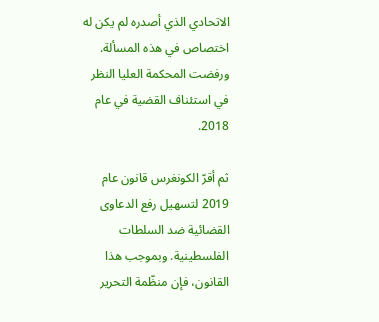الاتحادي الذي أصدره لم يكن له اختصاص في هذه المسألة. ورفضت المحكمة العليا النظر في استئناف القضية في عام 2018.

ثم أقرّ الكونغرس قانون عام 2019 لتسهيل رفع الدعاوى القضائية ضد السلطات الفلسطينية. وبموجب هذا القانون، فإن منظّمة التحرير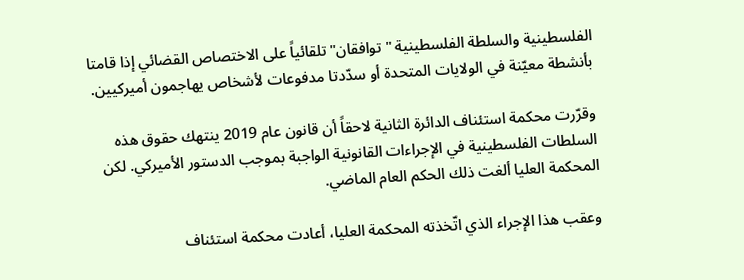الفلسطينية والسلطة الفلسطينية "توافقان" تلقائياً على الاختصاص القضائي إذا قامتا بأنشطة معيّنة في الولايات المتحدة أو سدّدتا مدفوعات لأشخاص يهاجمون أميركيين.

وقرّرت محكمة استئناف الدائرة الثانية لاحقاً أن قانون عام 2019 ينتهك حقوق هذه السلطات الفلسطينية في الإجراءات القانونية الواجبة بموجب الدستور الأميركي. لكن المحكمة العليا ألغت ذلك الحكم العام الماضي.

وعقب هذا الإجراء الذي اتّخذته المحكمة العليا، أعادت محكمة استئناف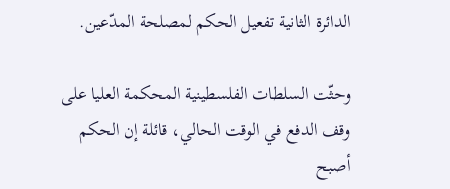الدائرة الثانية تفعيل الحكم لمصلحة المدّعين.

وحثّت السلطات الفلسطينية المحكمة العليا على وقف الدفع في الوقت الحالي، قائلة إن الحكم أصبح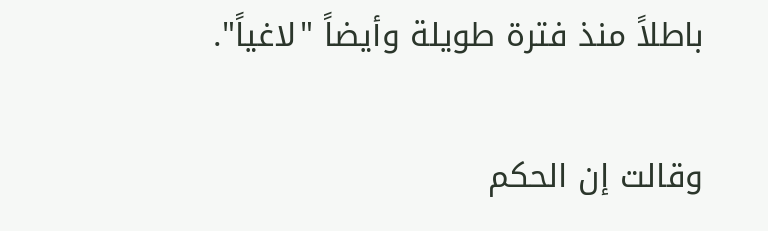باطلاً منذ فترة طويلة وأيضاً "لاغياً".

وقالت إن الحكم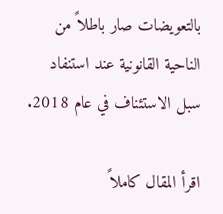بالتعويضات صار باطلاً من الناحية القانونية عند استنفاد سبل الاستئناف في عام 2018.

اقرأ المقال كاملاً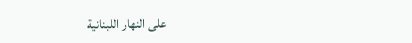على النهار اللبنانية